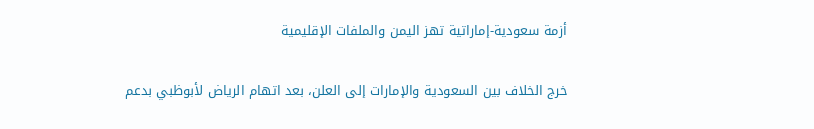أزمة سعودية-إماراتية تهز اليمن والملفات الإقليمية

خرج الخلاف بين السعودية والإمارات إلى العلن، بعد اتهام الرياض لأبوظبي بدعم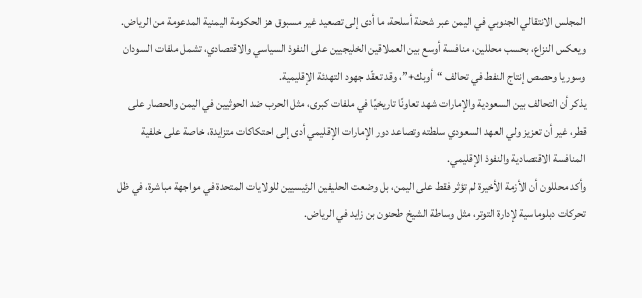المجلس الانتقالي الجنوبي في اليمن عبر شحنة أسلحة، ما أدى إلى تصعيد غير مسبوق هز الحكومة اليمنية المدعومة من الرياض.
ويعكس النزاع، بحسب محللين، منافسة أوسع بين العملاقين الخليجيين على النفوذ السياسي والاقتصادي، تشمل ملفات السودان وسوريا وحصص إنتاج النفط في تحالف “أوبك+”، وقد تعقّد جهود التهدئة الإقليمية.
يذكر أن التحالف بين السعودية والإمارات شهد تعاونًا تاريخيًا في ملفات كبرى، مثل الحرب ضد الحوثيين في اليمن والحصار على قطر، غير أن تعزيز ولي العهد السعودي سلطته وتصاعد دور الإمارات الإقليمي أدى إلى احتكاكات متزايدة، خاصة على خلفية المنافسة الاقتصادية والنفوذ الإقليمي.
وأكد محللون أن الأزمة الأخيرة لم تؤثر فقط على اليمن، بل وضعت الحليفين الرئيسيين للولايات المتحدة في مواجهة مباشرة، في ظل تحركات دبلوماسية لإدارة التوتر، مثل وساطة الشيخ طحنون بن زايد في الرياض.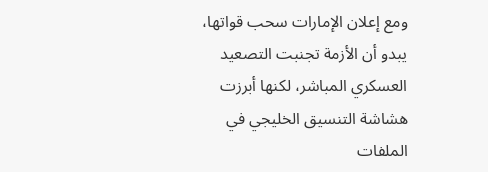ومع إعلان الإمارات سحب قواتها، يبدو أن الأزمة تجنبت التصعيد العسكري المباشر، لكنها أبرزت هشاشة التنسيق الخليجي في الملفات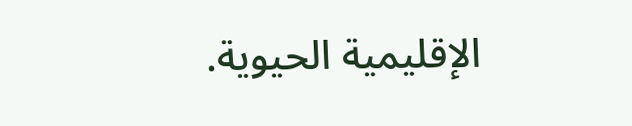الإقليمية الحيوية.